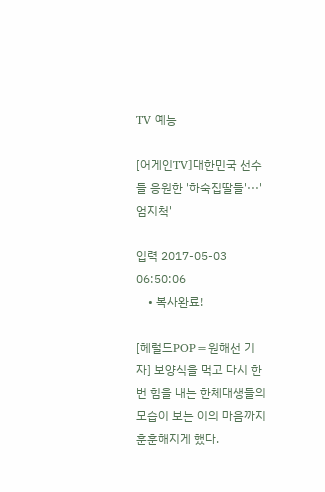TV 예능

[어게인TV]대한민국 선수들 응원한 '하숙집딸들'···'엄지척'

입력 2017-05-03 06:50:06
    • 복사완료!

[헤럴드POP=원해선 기자] 보양식을 먹고 다시 한번 힘을 내는 한체대생들의 모습이 보는 이의 마음까지 훈훈해지게 했다.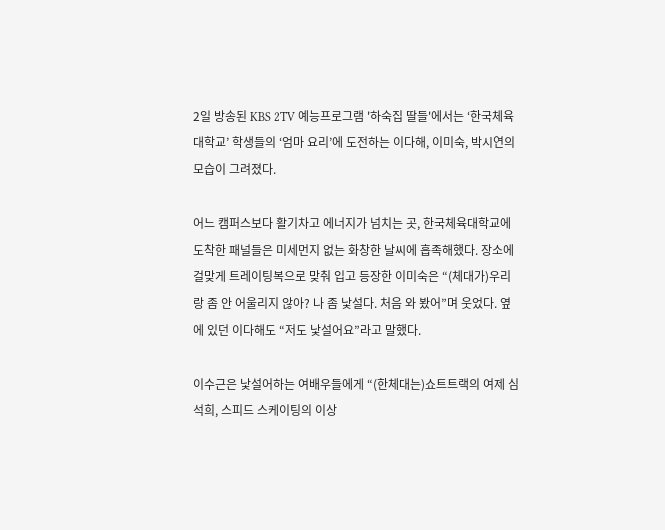2일 방송된 KBS 2TV 예능프로그램 '하숙집 딸들'에서는 ‘한국체육대학교’ 학생들의 ‘엄마 요리’에 도전하는 이다해, 이미숙, 박시연의 모습이 그려졌다.

어느 캠퍼스보다 활기차고 에너지가 넘치는 곳, 한국체육대학교에 도착한 패널들은 미세먼지 없는 화창한 날씨에 흡족해했다. 장소에 걸맞게 트레이팅복으로 맞춰 입고 등장한 이미숙은 “(체대가)우리랑 좀 안 어울리지 않아? 나 좀 낯설다. 처음 와 봤어”며 웃었다. 옆에 있던 이다해도 “저도 낯설어요”라고 말했다.

이수근은 낯설어하는 여배우들에게 “(한체대는)쇼트트랙의 여제 심석희, 스피드 스케이팅의 이상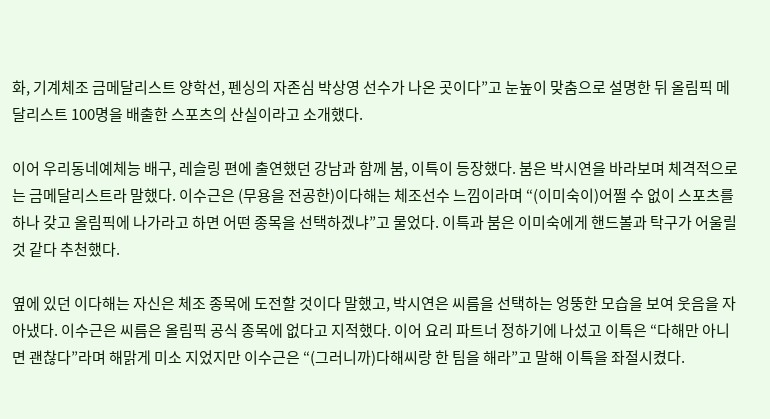화, 기계체조 금메달리스트 양학선, 펜싱의 자존심 박상영 선수가 나온 곳이다”고 눈높이 맞춤으로 설명한 뒤 올림픽 메달리스트 100명을 배출한 스포츠의 산실이라고 소개했다.

이어 우리동네예체능 배구, 레슬링 편에 출연했던 강남과 함께 붐, 이특이 등장했다. 붐은 박시연을 바라보며 체격적으로는 금메달리스트라 말했다. 이수근은 (무용을 전공한)이다해는 체조선수 느낌이라며 “(이미숙이)어쩔 수 없이 스포츠를 하나 갖고 올림픽에 나가라고 하면 어떤 종목을 선택하겠냐”고 물었다. 이특과 붐은 이미숙에게 핸드볼과 탁구가 어울릴 것 같다 추천했다.

옆에 있던 이다해는 자신은 체조 종목에 도전할 것이다 말했고, 박시연은 씨름을 선택하는 엉뚱한 모습을 보여 웃음을 자아냈다. 이수근은 씨름은 올림픽 공식 종목에 없다고 지적했다. 이어 요리 파트너 정하기에 나섰고 이특은 “다해만 아니면 괜찮다”라며 해맑게 미소 지었지만 이수근은 “(그러니까)다해씨랑 한 팀을 해라”고 말해 이특을 좌절시켰다.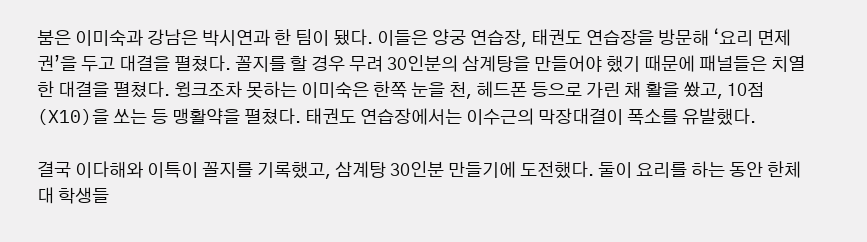붐은 이미숙과 강남은 박시연과 한 팀이 됐다. 이들은 양궁 연습장, 태권도 연습장을 방문해 ‘요리 면제권’을 두고 대결을 펼쳤다. 꼴지를 할 경우 무려 30인분의 삼계탕을 만들어야 했기 때문에 패널들은 치열한 대결을 펼쳤다. 윙크조차 못하는 이미숙은 한쪽 눈을 천, 헤드폰 등으로 가린 채 활을 쐈고, 10점(X10)을 쏘는 등 맹활약을 펼쳤다. 태권도 연습장에서는 이수근의 막장대결이 폭소를 유발했다.

결국 이다해와 이특이 꼴지를 기록했고, 삼계탕 30인분 만들기에 도전했다. 둘이 요리를 하는 동안 한체대 학생들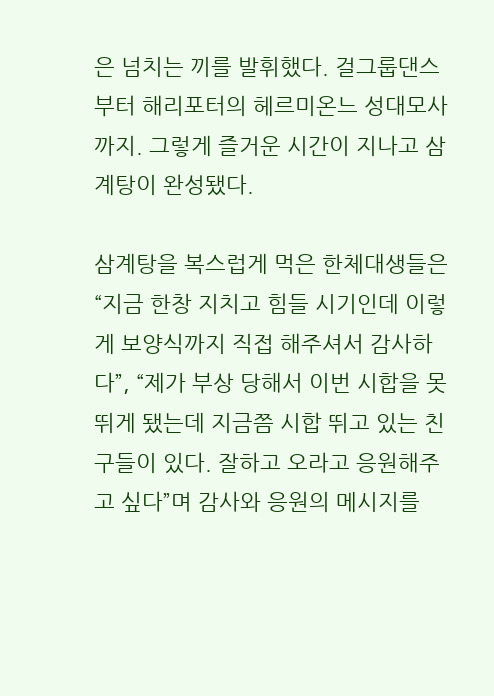은 넘치는 끼를 발휘했다. 걸그룹댄스부터 해리포터의 헤르미온느 성대모사까지. 그렇게 즐거운 시간이 지나고 삼계탕이 완성됐다.

삼계탕을 복스럽게 먹은 한체대생들은 “지금 한창 지치고 힘들 시기인데 이렇게 보양식까지 직접 해주셔서 감사하다”, “제가 부상 당해서 이번 시합을 못 뛰게 됐는데 지금쯤 시합 뛰고 있는 친구들이 있다. 잘하고 오라고 응원해주고 싶다”며 감사와 응원의 메시지를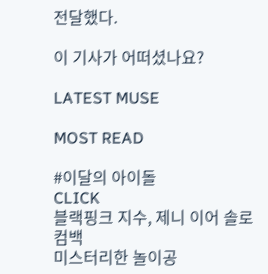전달했다.

이 기사가 어떠셨나요?

LATEST MUSE

MOST READ

#이달의 아이돌
CLICK
블랙핑크 지수, 제니 이어 솔로 컴백
미스터리한 놀이공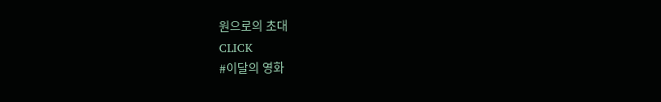원으로의 초대
CLICK
#이달의 영화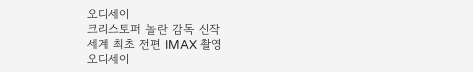오디세이
크리스토퍼 놀란 감독 신작
세계 최초 전편 IMAX 촬영
오디세이